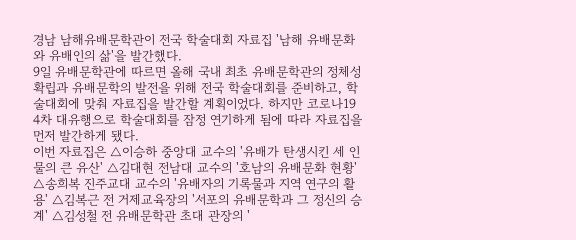경남 남해유배문학관이 전국 학술대회 자료집 '남해 유배문화와 유배인의 삶'을 발간했다.
9일 유배문학관에 따르면 올해 국내 최초 유배문학관의 정체성 확립과 유배문학의 발전을 위해 전국 학술대회를 준비하고, 학술대회에 맞춰 자료집을 발간할 계획이었다. 하지만 코로나19 4차 대유행으로 학술대회를 잠정 연기하게 됨에 따라 자료집을 먼저 발간하게 됐다.
이번 자료집은 △이승하 중앙대 교수의 '유배가 탄생시킨 세 인물의 큰 유산' △김대현 전남대 교수의 '호남의 유배문화 현황' △송희복 진주교대 교수의 '유배자의 기록물과 지역 연구의 활용' △김복근 전 거제교육장의 '서포의 유배문학과 그 정신의 승계' △김성철 전 유배문학관 초대 관장의 '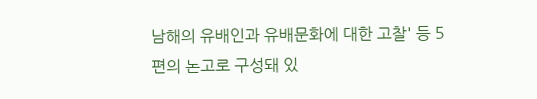남해의 유배인과 유배문화에 대한 고찰' 등 5편의 논고로 구성돼 있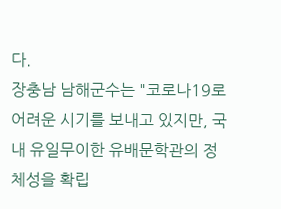다.
장충남 남해군수는 "코로나19로 어려운 시기를 보내고 있지만, 국내 유일무이한 유배문학관의 정체성을 확립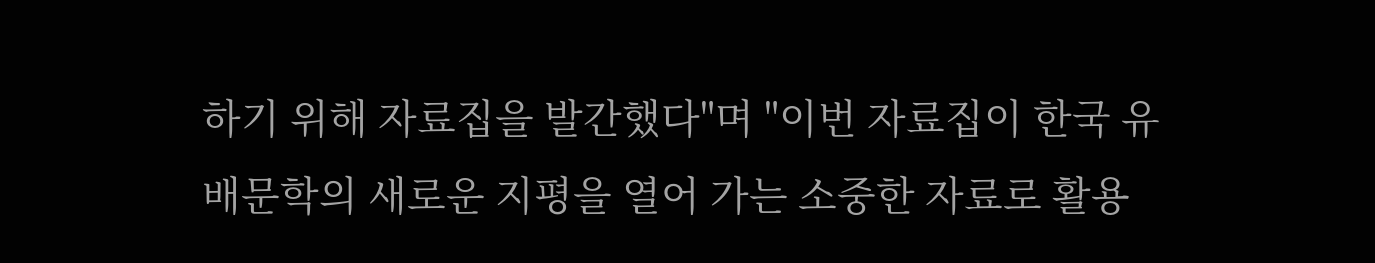하기 위해 자료집을 발간했다"며 "이번 자료집이 한국 유배문학의 새로운 지평을 열어 가는 소중한 자료로 활용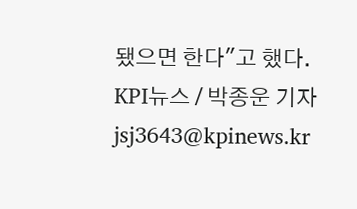됐으면 한다"고 했다.
KPI뉴스 / 박종운 기자 jsj3643@kpinews.kr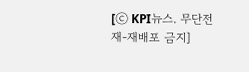[ⓒ KPI뉴스. 무단전재-재배포 금지]